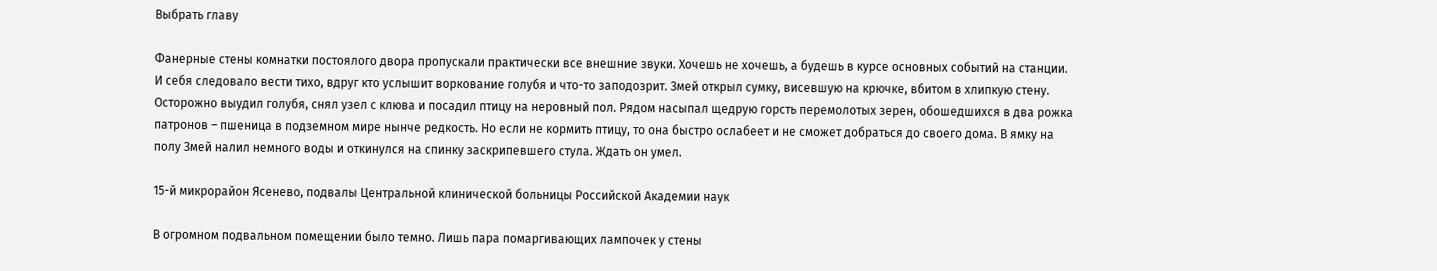Выбрать главу

Фанерные стены комнатки постоялого двора пропускали практически все внешние звуки. Хочешь не хочешь, а будешь в курсе основных событий на станции. И себя следовало вести тихо, вдруг кто услышит воркование голубя и что-то заподозрит. Змей открыл сумку, висевшую на крючке, вбитом в хлипкую стену. Осторожно выудил голубя, снял узел с клюва и посадил птицу на неровный пол. Рядом насыпал щедрую горсть перемолотых зерен, обошедшихся в два рожка патронов – пшеница в подземном мире нынче редкость. Но если не кормить птицу, то она быстро ослабеет и не сможет добраться до своего дома. В ямку на полу Змей налил немного воды и откинулся на спинку заскрипевшего стула. Ждать он умел.

15-й микрорайон Ясенево, подвалы Центральной клинической больницы Российской Академии наук

В огромном подвальном помещении было темно. Лишь пара помаргивающих лампочек у стены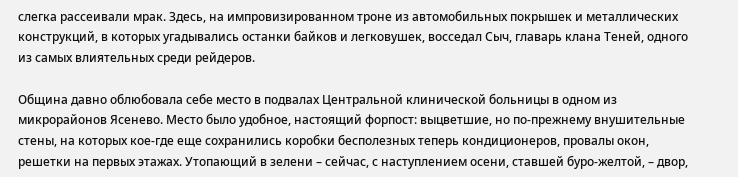слегка рассеивали мрак. Здесь, на импровизированном троне из автомобильных покрышек и металлических конструкций, в которых угадывались останки байков и легковушек, восседал Сыч, главарь клана Теней, одного из самых влиятельных среди рейдеров.

Община давно облюбовала себе место в подвалах Центральной клинической больницы в одном из микрорайонов Ясенево. Место было удобное, настоящий форпост: выцветшие, но по-прежнему внушительные стены, на которых кое-где еще сохранились коробки бесполезных теперь кондиционеров, провалы окон, решетки на первых этажах. Утопающий в зелени – сейчас, с наступлением осени, ставшей буро-желтой, – двор,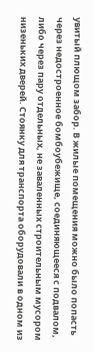увитый плющом забор. В жилые помещения можно было попасть через недостроенное бомбоубежище, соединяющееся с подвалом, либо через пару отдельных, не заваленных строительным мусором низеньких дверей. Стоянку для транспорта оборудовали в одном из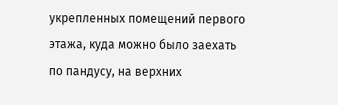укрепленных помещений первого этажа, куда можно было заехать по пандусу, на верхних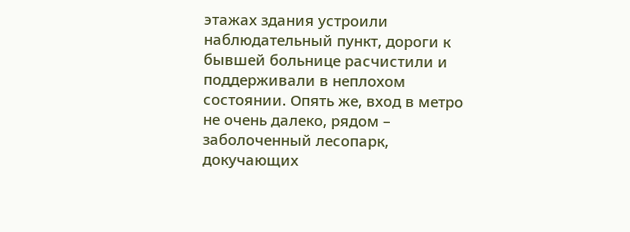этажах здания устроили наблюдательный пункт, дороги к бывшей больнице расчистили и поддерживали в неплохом состоянии. Опять же, вход в метро не очень далеко, рядом – заболоченный лесопарк, докучающих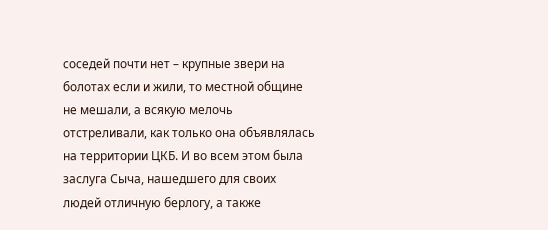соседей почти нет – крупные звери на болотах если и жили, то местной общине не мешали, а всякую мелочь отстреливали, как только она объявлялась на территории ЦКБ. И во всем этом была заслуга Сыча, нашедшего для своих людей отличную берлогу, а также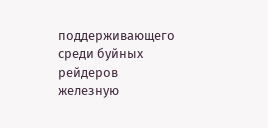поддерживающего среди буйных рейдеров железную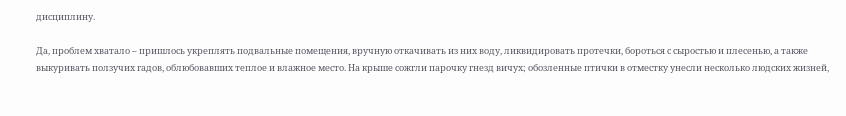дисциплину.

Да, проблем хватало – пришлось укреплять подвальные помещения, вручную откачивать из них воду, ликвидировать протечки, бороться с сыростью и плесенью, а также выкуривать ползучих гадов, облюбовавших теплое и влажное место. На крыше сожгли парочку гнезд вичух; обозленные птички в отместку унесли несколько людских жизней,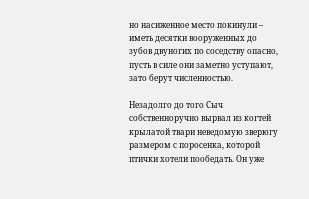но насиженное место покинули – иметь десятки вооруженных до зубов двуногих по соседству опасно, пусть в силе они заметно уступают, зато берут численностью.

Незадолго до того Сыч собственноручно вырвал из когтей крылатой твари неведомую зверюгу размером с поросенка, которой птички хотели пообедать. Он уже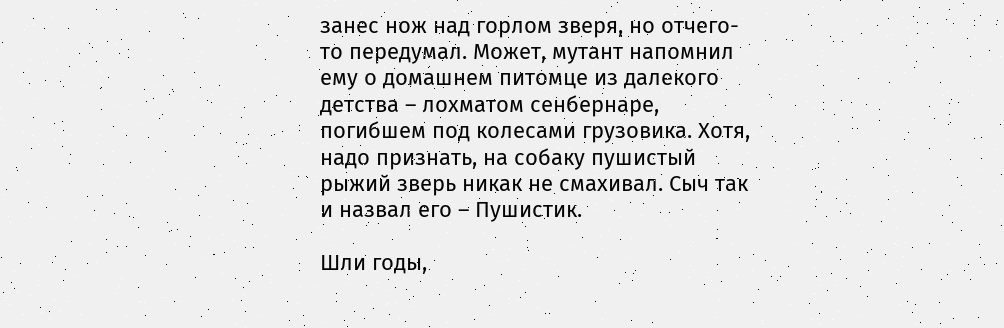занес нож над горлом зверя, но отчего-то передумал. Может, мутант напомнил ему о домашнем питомце из далекого детства – лохматом сенбернаре, погибшем под колесами грузовика. Хотя, надо признать, на собаку пушистый рыжий зверь никак не смахивал. Сыч так и назвал его – Пушистик.

Шли годы,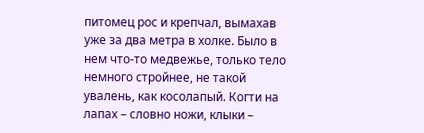питомец рос и крепчал, вымахав уже за два метра в холке. Было в нем что-то медвежье, только тело немного стройнее, не такой увалень, как косолапый. Когти на лапах – словно ножи, клыки –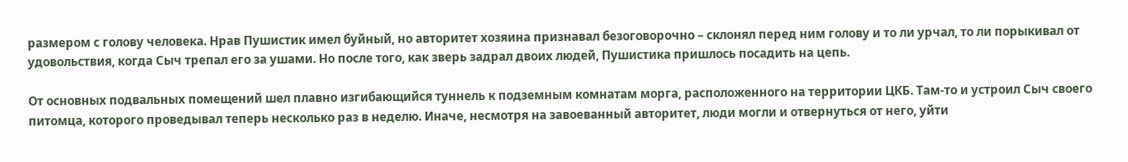размером с голову человека. Нрав Пушистик имел буйный, но авторитет хозяина признавал безоговорочно – склонял перед ним голову и то ли урчал, то ли порыкивал от удовольствия, когда Сыч трепал его за ушами. Но после того, как зверь задрал двоих людей, Пушистика пришлось посадить на цепь.

От основных подвальных помещений шел плавно изгибающийся туннель к подземным комнатам морга, расположенного на территории ЦКБ. Там-то и устроил Сыч своего питомца, которого проведывал теперь несколько раз в неделю. Иначе, несмотря на завоеванный авторитет, люди могли и отвернуться от него, уйти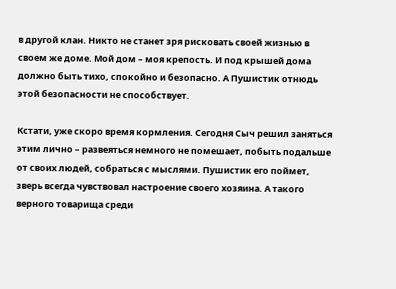в другой клан. Никто не станет зря рисковать своей жизнью в своем же доме. Мой дом – моя крепость. И под крышей дома должно быть тихо, спокойно и безопасно. А Пушистик отнюдь этой безопасности не способствует.

Кстати, уже скоро время кормления. Сегодня Сыч решил заняться этим лично – развеяться немного не помешает, побыть подальше от своих людей, собраться с мыслями. Пушистик его поймет, зверь всегда чувствовал настроение своего хозяина. А такого верного товарища среди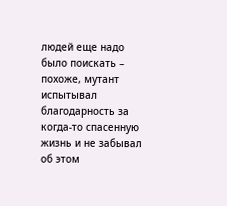людей еще надо было поискать – похоже, мутант испытывал благодарность за когда-то спасенную жизнь и не забывал об этом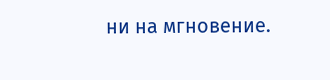ни на мгновение.